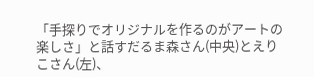「手探りでオリジナルを作るのがアートの楽しさ」と話すだるま森さん(中央)とえりこさん(左)、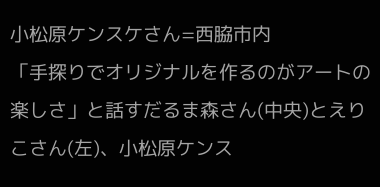小松原ケンスケさん=西脇市内
「手探りでオリジナルを作るのがアートの楽しさ」と話すだるま森さん(中央)とえりこさん(左)、小松原ケンス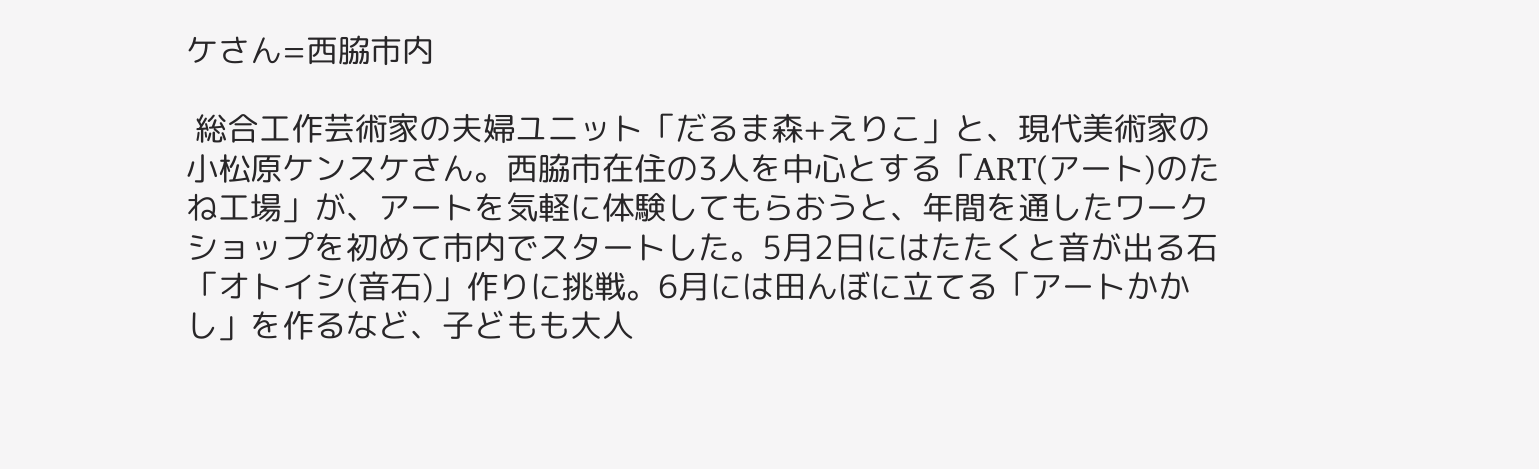ケさん=西脇市内

 総合工作芸術家の夫婦ユニット「だるま森+えりこ」と、現代美術家の小松原ケンスケさん。西脇市在住の3人を中心とする「ART(アート)のたね工場」が、アートを気軽に体験してもらおうと、年間を通したワークショップを初めて市内でスタートした。5月2日にはたたくと音が出る石「オトイシ(音石)」作りに挑戦。6月には田んぼに立てる「アートかかし」を作るなど、子どもも大人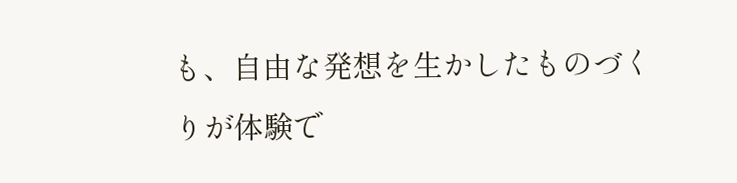も、自由な発想を生かしたものづくりが体験で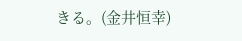きる。(金井恒幸)